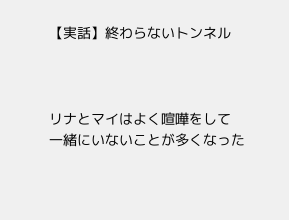【実話】終わらないトンネル



リナとマイはよく喧嘩をして
一緒にいないことが多くなった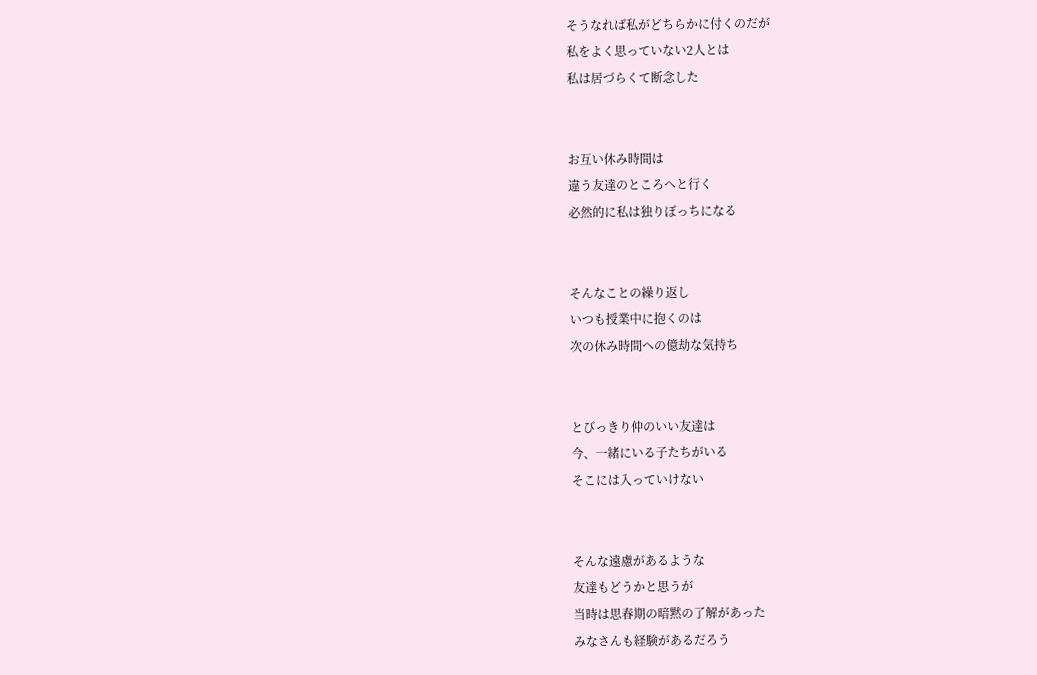そうなれば私がどちらかに付くのだが
私をよく思っていない2人とは
私は居づらくて断念した


お互い休み時間は
違う友達のところへと行く
必然的に私は独りぼっちになる


そんなことの繰り返し
いつも授業中に抱くのは
次の休み時間への億劫な気持ち


とびっきり仲のいい友達は
今、一緒にいる子たちがいる
そこには入っていけない


そんな遠慮があるような
友達もどうかと思うが
当時は思春期の暗黙の了解があった
みなさんも経験があるだろう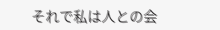それで私は人との会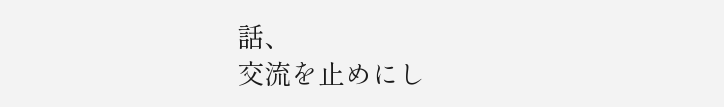話、
交流を止めにし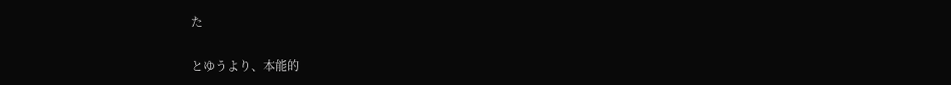た

とゆうより、本能的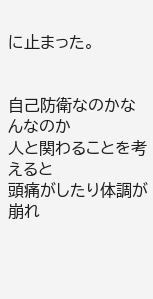に止まった。


自己防衛なのかなんなのか
人と関わることを考えると
頭痛がしたり体調が崩れ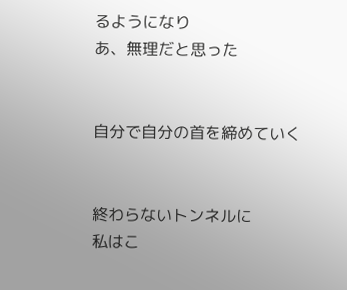るようになり
あ、無理だと思った


自分で自分の首を締めていく


終わらないトンネルに
私はこ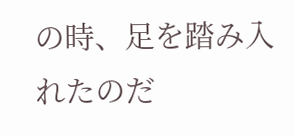の時、足を踏み入れたのだ